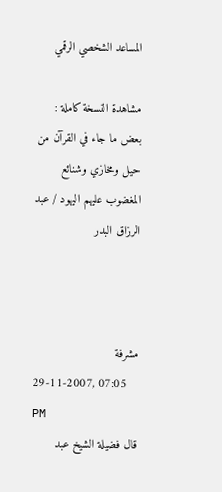المساعد الشخصي الرقمي

مشاهدة النسخة كاملة : بعض ما جاء في القرآن من حيل ومخازي وشنائع المغضوب عليهم اليهود / عبد الرزاق البدر



مشرفة
29-11-2007, 07:05 PM
قال فضيلة الشيخ عبد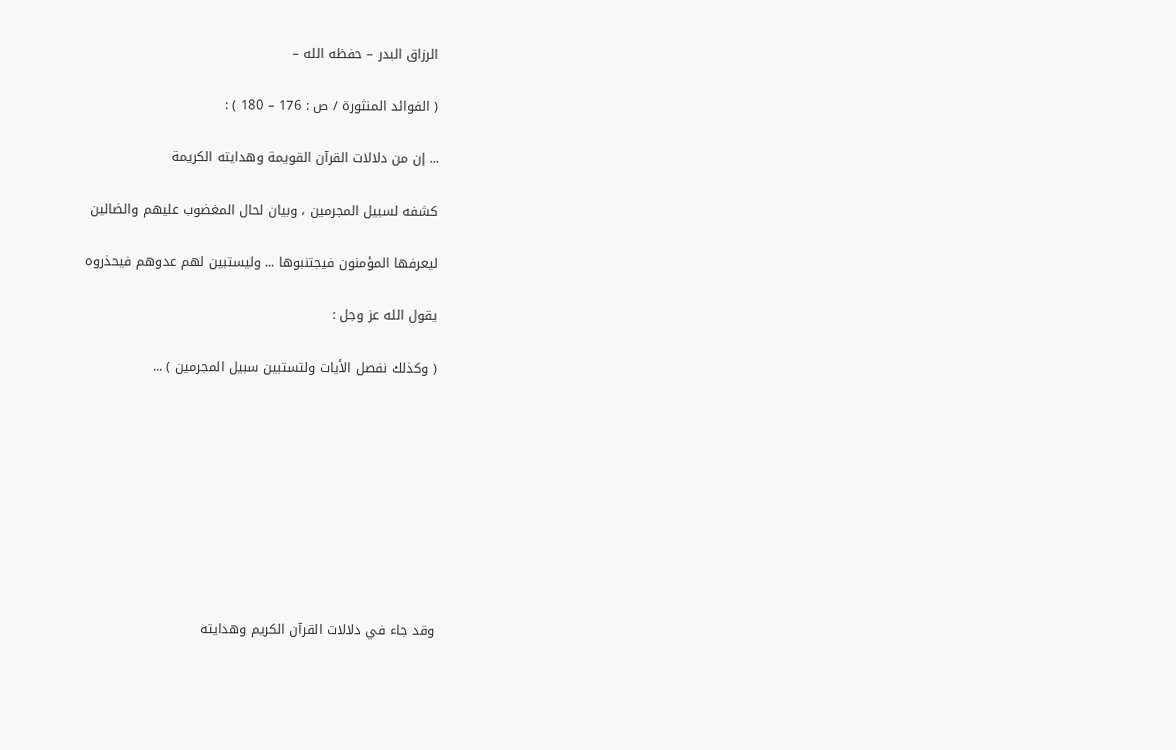الرزاق البدر – حفظه الله –

( الفوائد المنثورة / ص : 176 – 180 ) :

... إن من دلالات القرآن القويمة وهدايته الكريمة

كشفه لسبيل المجرمين ، وبيان لحال المغضوب عليهم والضالين

ليعرفها المؤمنون فيجتنبوها ... وليستبين لهم عدوهم فيحذروه

يقول الله عز وجل :

( وكذلك نفصل الأيات ولتستبين سبيل المجرمين ) ...









وقد جاء في دلالات القرآن الكريم وهدايته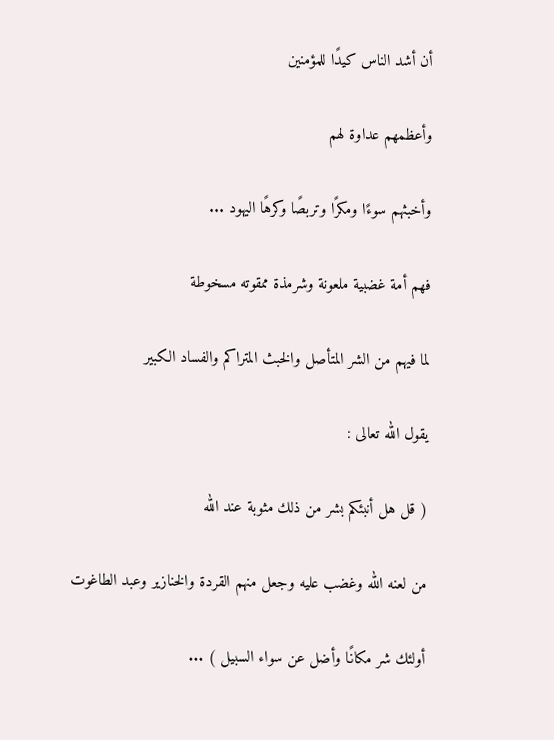أن أشد الناس كيدًا للمؤمنين

وأعظمهم عداوة لهم

وأخبثهم سوءًا ومكرًا وتربصًا وكرهًا اليهود ...

فهم أمة غضبية ملعونة وشرمذة ممقوته مسخوطة

لما فيهم من الشر المتأصل والخبث المتراكم والفساد الكبير

يقول الله تعالى :

( قل هل أنبئكم بشر من ذلك مثوبة عند الله

من لعنه الله وغضب عليه وجعل منهم القردة والخنازير وعبد الطاغوت

أولئك شر مكانًا وأضل عن سواء السبيل ) ...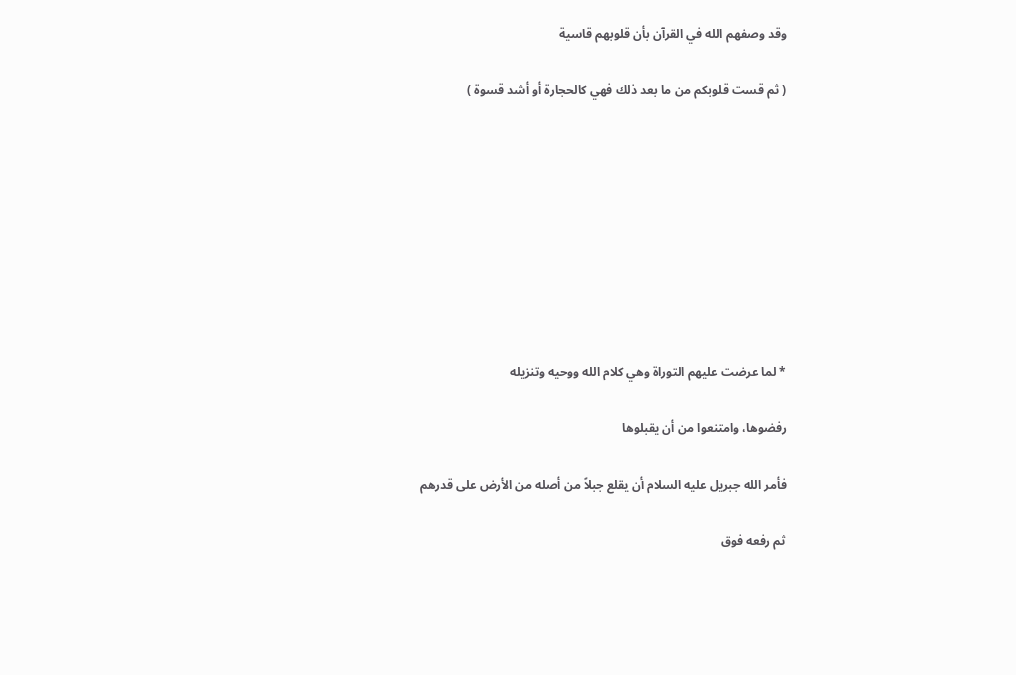وقد وصفهم الله في القرآن بأن قلوبهم قاسية

( ثم قست قلوبكم من ما بعد ذلك فهي كالحجارة أو أشد قسوة )









* لما عرضت عليهم التوراة وهي كلام الله ووحيه وتنزيله

رفضوها، وامتنعوا من أن يقبلوها

فأمر الله جبريل عليه السلام أن يقلع جبلاً من أصله من الأرض على قدرهم

ثم رفعه فوق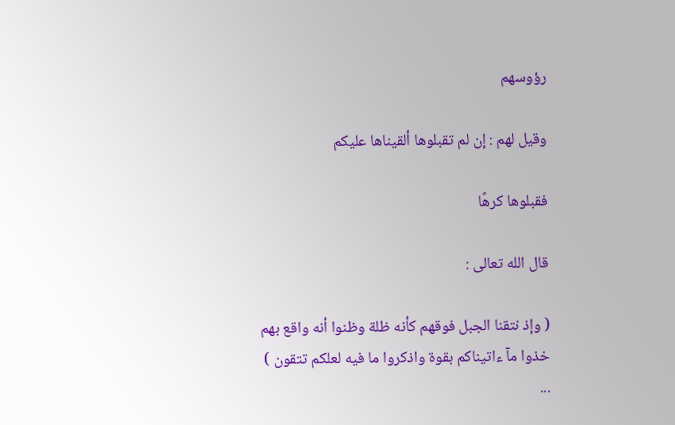رؤوسهم

وقيل لهم : إن لم تقبلوها ألقيناها عليكم

فقبلوها كرهًا

قال الله تعالى :

( وإذ نتقنا الجبل فوقهم كأنه ظلة وظنوا أنه واقع بهم خذوا مآ ءاتيناكم بقوة واذكروا ما فيه لعلكم تتقون ) ...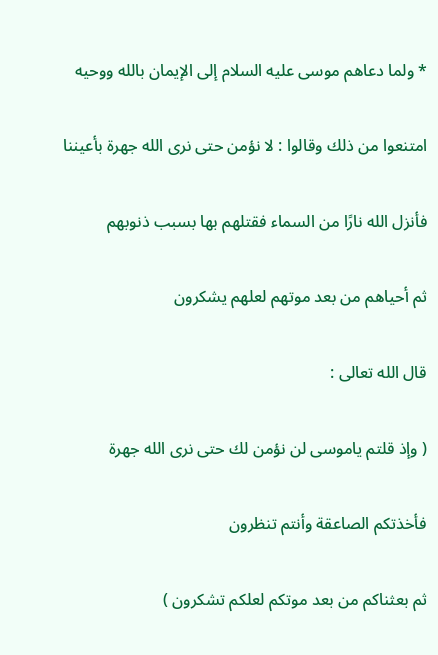* ولما دعاهم موسى عليه السلام إلى الإيمان بالله ووحيه

امتنعوا من ذلك وقالوا : لا نؤمن حتى نرى الله جهرة بأعيننا

فأنزل الله نارًا من السماء فقتلهم بها بسبب ذنوبهم

ثم أحياهم من بعد موتهم لعلهم يشكرون

قال الله تعالى :

( وإذ قلتم ياموسى لن نؤمن لك حتى نرى الله جهرة

فأخذتكم الصاعقة وأنتم تنظرون

ثم بعثناكم من بعد موتكم لعلكم تشكرون )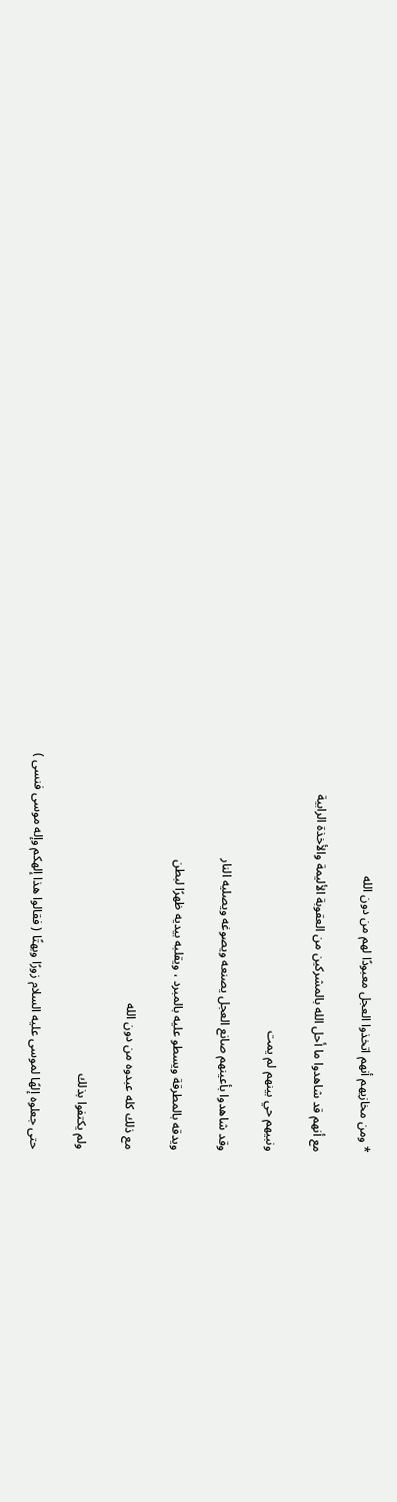* ومن مخازيهم أنهم اتخذوا العجل معبودًا لهم من دون الله

مع أنهم قد شاهدوا ما أحل الله بالمشركين من العقوبة الأليمة والأخذة الرابية

ونبيهم حي بينهم لم يمت

وقد شاهدوا بأعينهم صانع العجل يصنعه ويصوغه ويصليه النار

ويدقه بالمطرقة ويسطو عليه بالمبرد ، ويقلبه بيديه ظهرًا لبطن

مع ذلك كله عبدوه من دون الله

ولم يكتفوا بذلك

حتى جعلوه إلهًا لموسى عليه السلام زورًا وبهتًا ( فقالوا هذا إلهكم وإله موسى فنسى )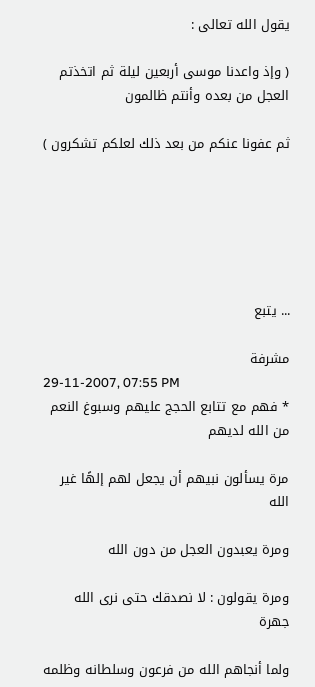يقول الله تعالى :

( وإذ واعدنا موسى أربعين ليلة ثم اتخذتم العجل من بعده وأنتم ظالمون

ثم عفونا عنكم من بعد ذلك لعلكم تشكرون )






... يتبع

مشرفة
29-11-2007, 07:55 PM
* فهم مع تتابع الحجج عليهم وسبوغ النعم من الله لديهم

مرة يسألون نبيهم أن يجعل لهم إلهًا غير الله

ومرة يعبدون العجل من دون الله

ومرة يقولون : لا نصدقك حتى نرى الله جهرة

ولما أنجاهم الله من فرعون وسلطانه وظلمه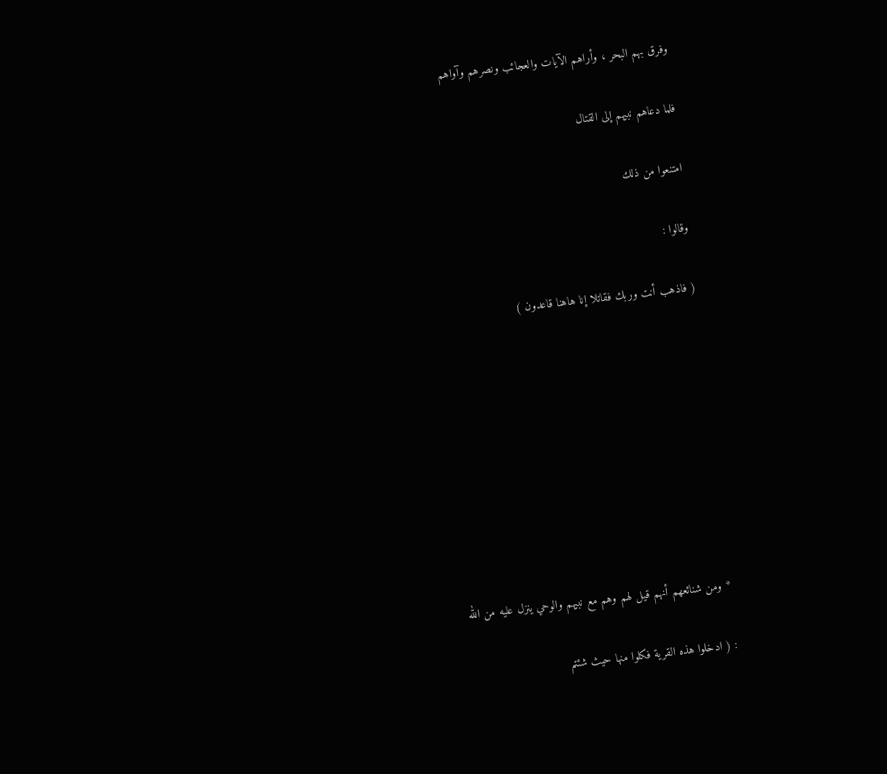وفرق بهم البحر ، وأراهم الآيات والعجائب ونصرهم وآواهم

فلما دعاهم نبيهم إلى القتال

امتنعوا من ذلك

وقالوا :

( فاذهب أنت وربك فقاتلا إنا هاهنا قاعدون )









* ومن شنائعهم أنهم قيل لهم وهم مع نبيهم والوحي ينزل عليه من الله

: ( ادخلوا هذه القرية فكلوا منها حيث شئتم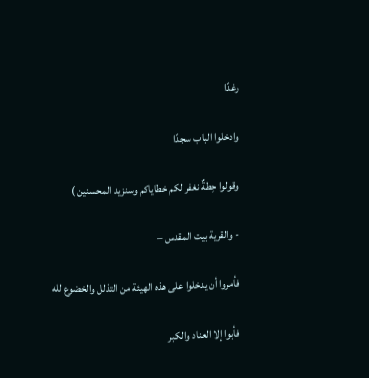رغدًا

وادخلوا الباب سجدًا

وقولوا حِطةٌ نغفر لكم خطاياكم وسنزيد المحسنين )

- والقرية بيت المقدس –

فأمروا أن يدخلوا على هذه الهيئة من التذلل والخضوع لله

فأبوا إلا العناد والكبر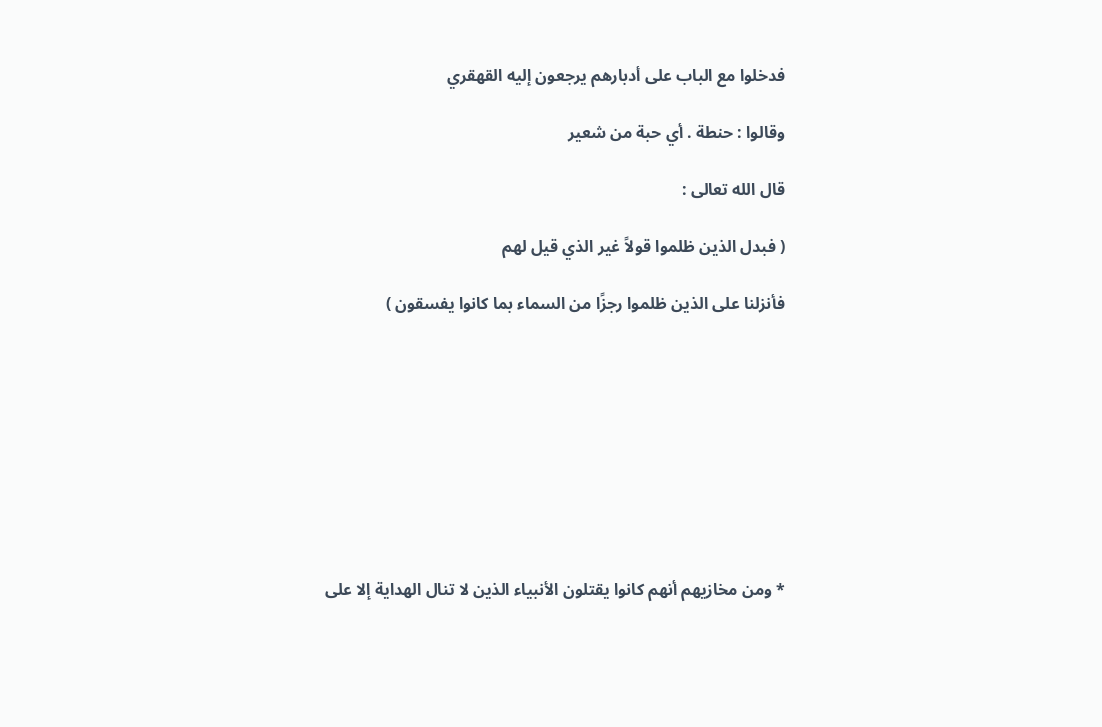فدخلوا مع الباب على أدبارهم يرجعون إليه القهقري

وقالوا : حنطة . أي حبة من شعير

قال الله تعالى :

( فبدل الذين ظلموا قولاً غير الذي قيل لهم

فأنزلنا على الذين ظلموا رجزًا من السماء بما كانوا يفسقون )









* ومن مخازيهم أنهم كانوا يقتلون الأنبياء الذين لا تنال الهداية إلا على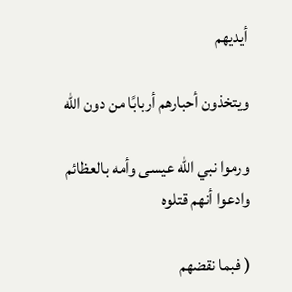أيديهم

ويتخذون أحبارهم أربابًا من دون الله

ورموا نبي الله عيسى وأمه بالعظائم وادعوا أنهم قتلوه

( فبما نقضهم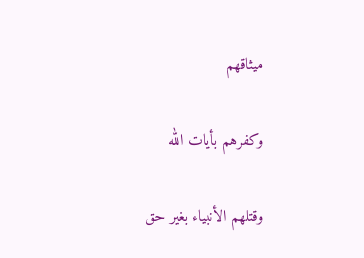ميثاقهم

وكفرهم بأيات الله

وقتلهم الأنبياء بغير حق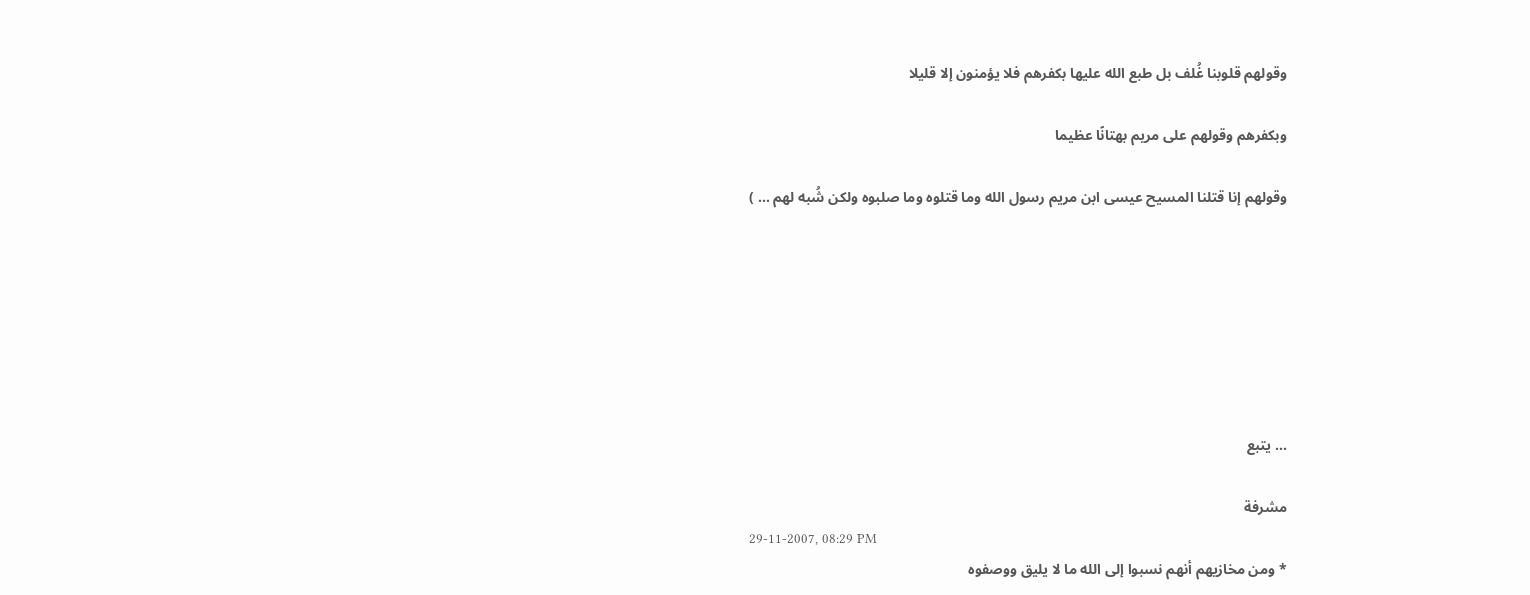وقولهم قلوبنا غُلف بل طبع الله عليها بكفرهم فلا يؤمنون إلا قليلا

وبكفرهم وقولهم على مريم بهتانًا عظيما

وقولهم إنا قتلنا المسيح عيسى ابن مريم رسول الله وما قتلوه وما صلبوه ولكن شُبه لهم ... )







... يتبع

مشرفة
29-11-2007, 08:29 PM
* ومن مخازيهم أنهم نسبوا إلى الله ما لا يليق ووصفوه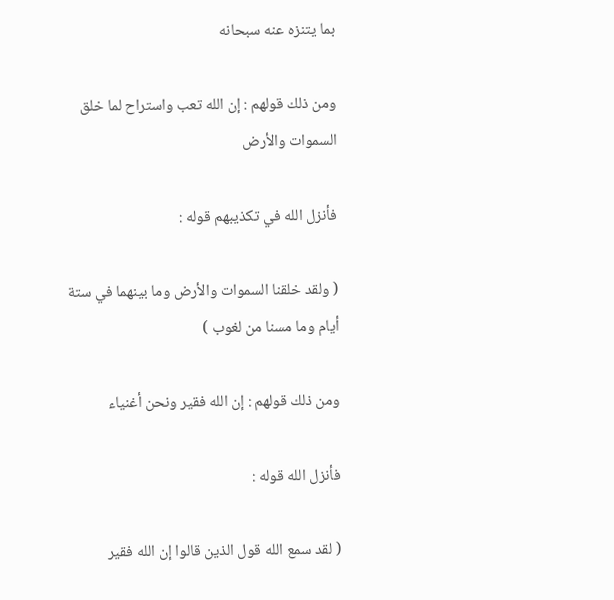بما يتنزه عنه سبحانه

ومن ذلك قولهم : إن الله تعب واستراح لما خلق السموات والأرض

فأنزل الله في تكذيبهم قوله :

( ولقد خلقنا السموات والأرض وما بينهما في ستة أيام وما مسنا من لغوب )

ومن ذلك قولهم : إن الله فقير ونحن أغنياء

فأنزل الله قوله :

( لقد سمع الله قول الذين قالوا إن الله فقير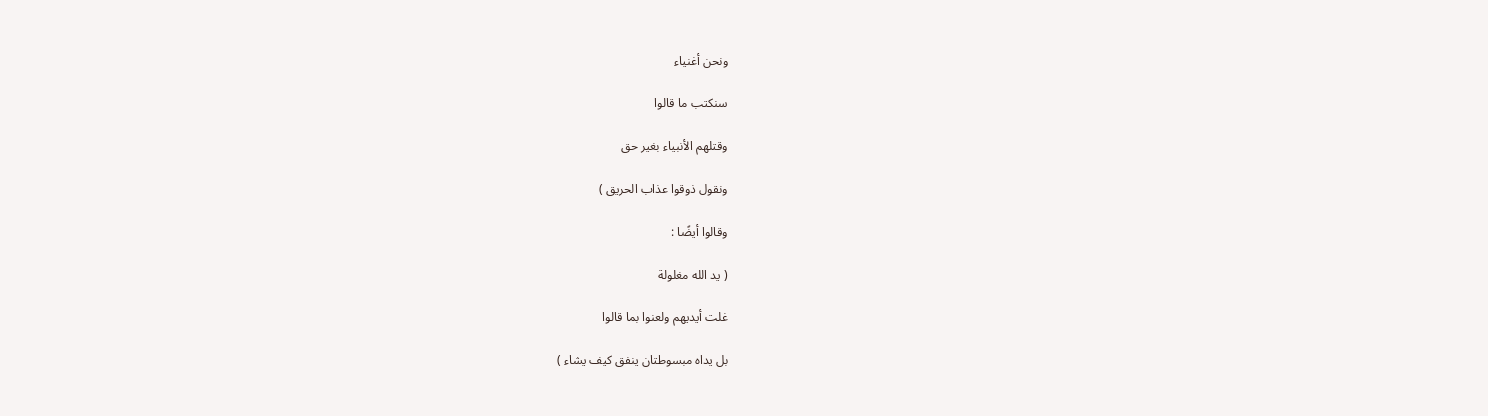ونحن أغنياء

سنكتب ما قالوا

وقتلهم الأنبياء بغير حق

ونقول ذوقوا عذاب الحريق )

وقالوا أيضًا :

( يد الله مغلولة

غلت أيديهم ولعنوا بما قالوا

بل يداه مبسوطتان ينفق كيف يشاء )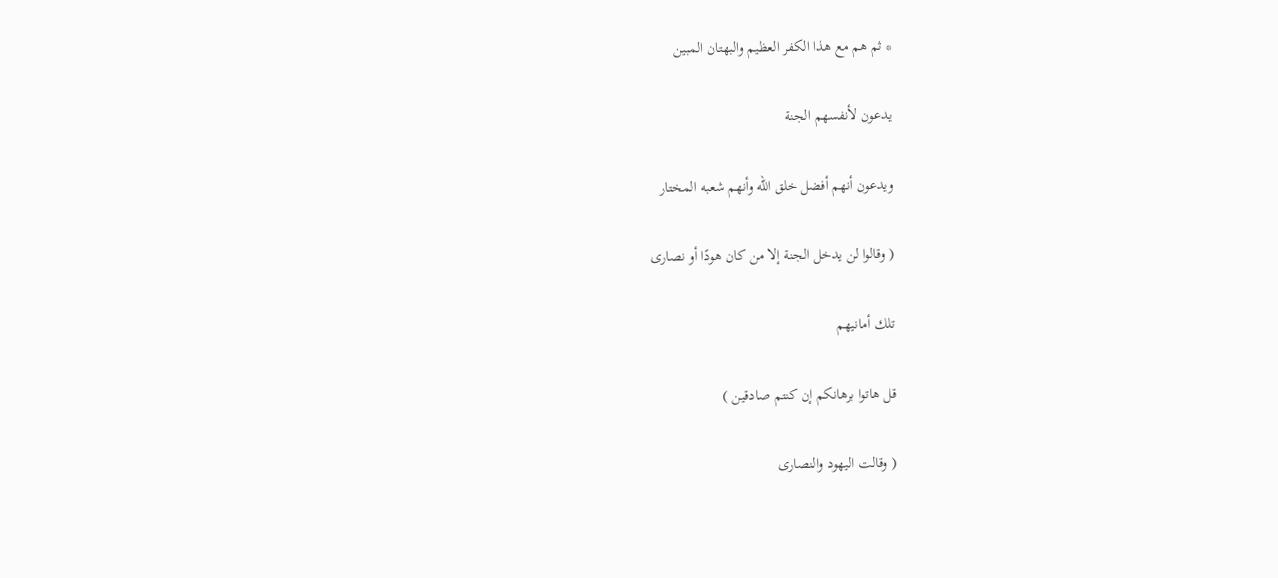* ثم هم مع هذا الكفر العظيم والبهتان المبين

يدعون لأنفسهم الجنة

ويدعون أنهم أفضل خلق الله وأنهم شعبه المختار

( وقالوا لن يدخل الجنة إلا من كان هودًا أو نصارى

تلك أمانيهم

قل هاتوا برهانكم إن كنتم صادقين )

( وقالت اليهود والنصارى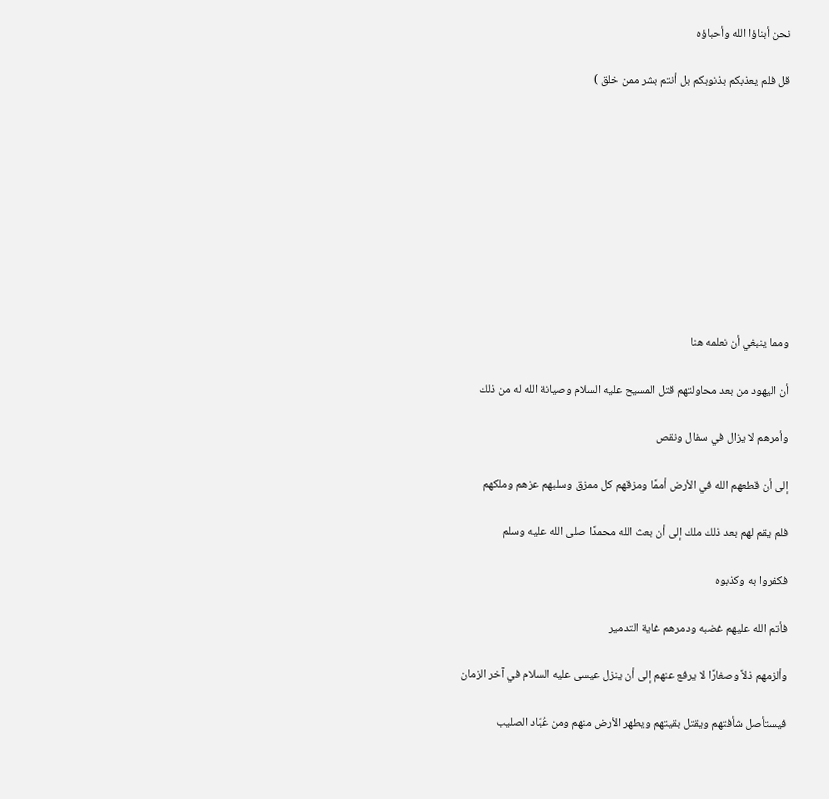نحن أبناؤا الله وأحباؤه

قل فلم يعذبكم بذنوبكم بل أنتم بشر ممن خلق )










ومما ينبغي أن نعلمه هنا

أن اليهود من بعد محاولتهم قتل المسيح عليه السلام وصيانة الله له من ذلك

وأمرهم لا يزال في سفال ونقص

إلى أن قطعهم الله في الأرض أممًا ومزقهم كل ممزق وسلبهم عزهم وملكهم

فلم يقم لهم بعد ذلك ملك إلى أن بعث الله محمدًا صلى الله عليه وسلم

فكفروا به وكذبوه

فأتم الله عليهم غضبه ودمرهم غاية التدمير

وألزمهم ذلاً وصغارًا لا يرفع عنهم إلى أن ينزل عيسى عليه السلام في آخر الزمان

فيستأصل شأفتهم ويقتل بقيتهم ويطهر الأرض منهم ومن عُبّاد الصليب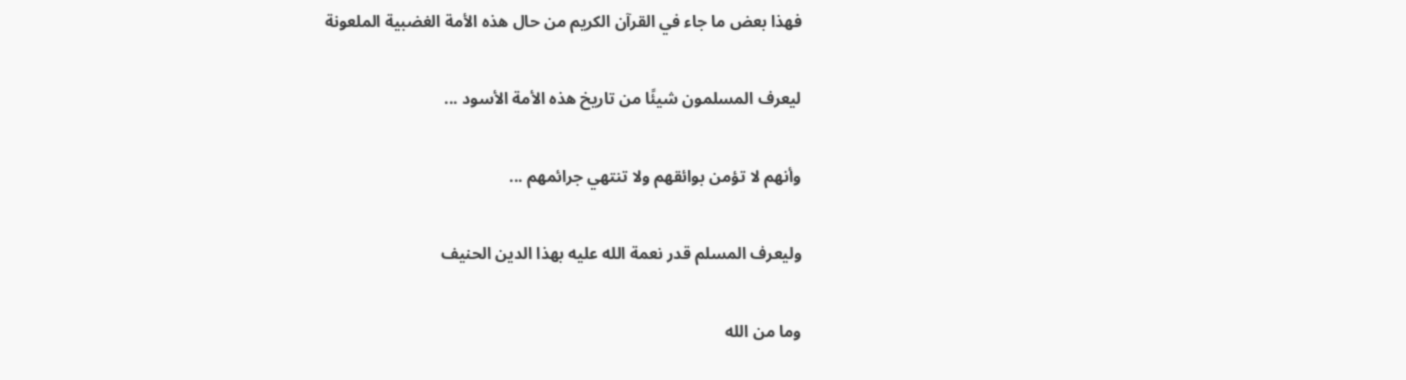فهذا بعض ما جاء في القرآن الكريم من حال هذه الأمة الغضبية الملعونة

ليعرف المسلمون شيئًا من تاريخ هذه الأمة الأسود ...

وأنهم لا تؤمن بوائقهم ولا تنتهي جرائمهم ...

وليعرف المسلم قدر نعمة الله عليه بهذا الدين الحنيف

وما من الله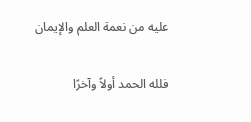عليه من نعمة العلم والإيمان

فلله الحمد أولاً وآخرًا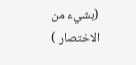(بشيء من الاختصار )